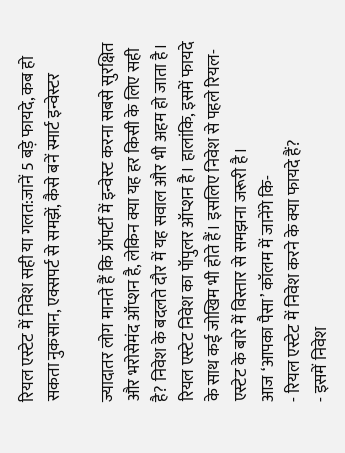रियल एस्टेट में निवेश सही या गलत:जानें 5 बड़े फायदे, कब हो सकता नुकसान, एक्सपर्ट से समझें, कैसे बनें स्मार्ट इन्वेस्टर

ज्यादातर लोग मानते हैं कि प्रॉपर्टी में इन्वेस्ट करना सबसे सुरक्षित और भरोसेमंद ऑप्शन है, लेकिन क्या यह हर किसी के लिए सही है? निवेश के बदलते दौर में यह सवाल और भी अहम हो जाता है।
रियल एस्टेट निवेश का पॉपुलर ऑप्शन है। हालांकि, इसमें फायदे के साथ कई जोखिम भी होते हैं। इसलिए निवेश से पहले रियल-एस्टेट के बारे में विस्तार से समझना जरूरी है।
आज ‘आपका पैसा’ कॉलम में जानेंगे कि-
- रियल एस्टेट में निवेश करने के क्या फायदे हैं?
- इसमें निवेश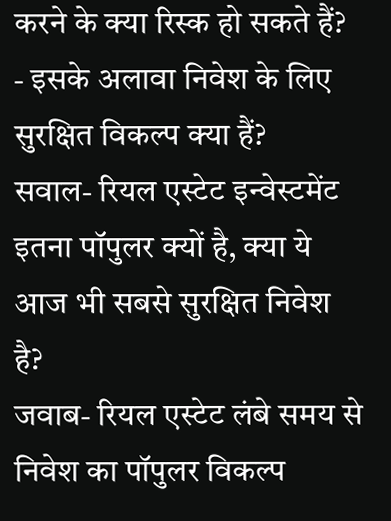करने के क्या रिस्क हो सकते हैं?
- इसके अलावा निवेश के लिए सुरक्षित विकल्प क्या हैं?
सवाल- रियल एस्टेट इन्वेस्टमेंट इतना पॉपुलर क्यों है, क्या ये आज भी सबसे सुरक्षित निवेश है?
जवाब- रियल एस्टेट लंबे समय से निवेश का पॉपुलर विकल्प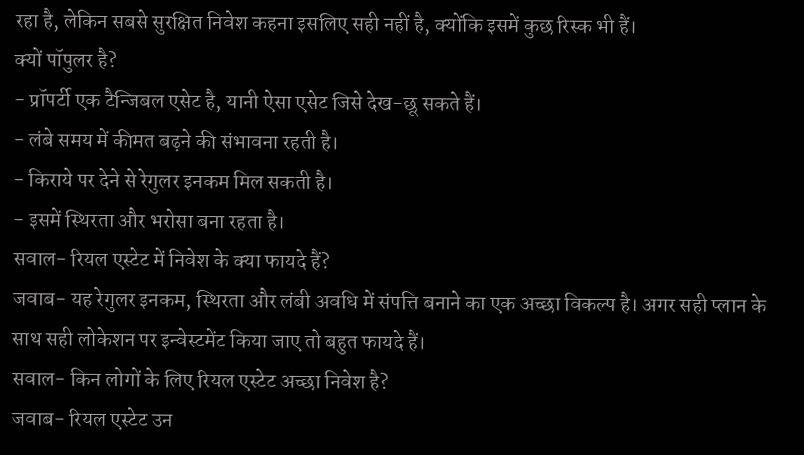रहा है, लेकिन सबसे सुरक्षित निवेश कहना इसलिए सही नहीं है, क्योंकि इसमें कुछ रिस्क भी हैं।
क्यों पॉपुलर है?
- प्रॉपर्टी एक टैन्जिबल एसेट है, यानी ऐसा एसेट जिसे देख-छू सकते हैं।
- लंबे समय में कीमत बढ़ने की संभावना रहती है।
- किराये पर देने से रेगुलर इनकम मिल सकती है।
- इसमें स्थिरता और भरोसा बना रहता है।
सवाल- रियल एस्टेट में निवेश के क्या फायदे हैं?
जवाब- यह रेगुलर इनकम, स्थिरता और लंबी अवधि में संपत्ति बनाने का एक अच्छा विकल्प है। अगर सही प्लान के साथ सही लोकेशन पर इन्वेस्टमेंट किया जाए तो बहुत फायदे हैं।
सवाल- किन लोगों के लिए रियल एस्टेट अच्छा निवेश है?
जवाब- रियल एस्टेट उन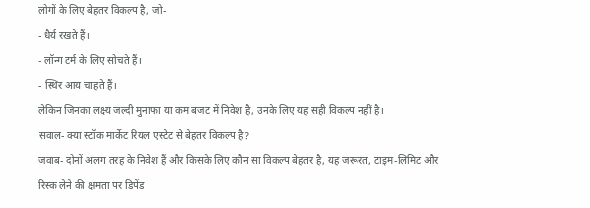लोगों के लिए बेहतर विकल्प है, जो-
- धैर्य रखते हैं।
- लॉन्ग टर्म के लिए सोचते हैं।
- स्थिर आय चाहते हैं।
लेकिन जिनका लक्ष्य जल्दी मुनाफा या कम बजट में निवेश है, उनके लिए यह सही विकल्प नहीं है।
सवाल- क्या स्टॉक मार्केट रियल एस्टेट से बेहतर विकल्प है?
जवाब- दोनों अलग तरह के निवेश हैं और किसके लिए कौन सा विकल्प बेहतर है, यह जरूरत, टाइम-लिमिट और रिस्क लेने की क्षमता पर डिपेंड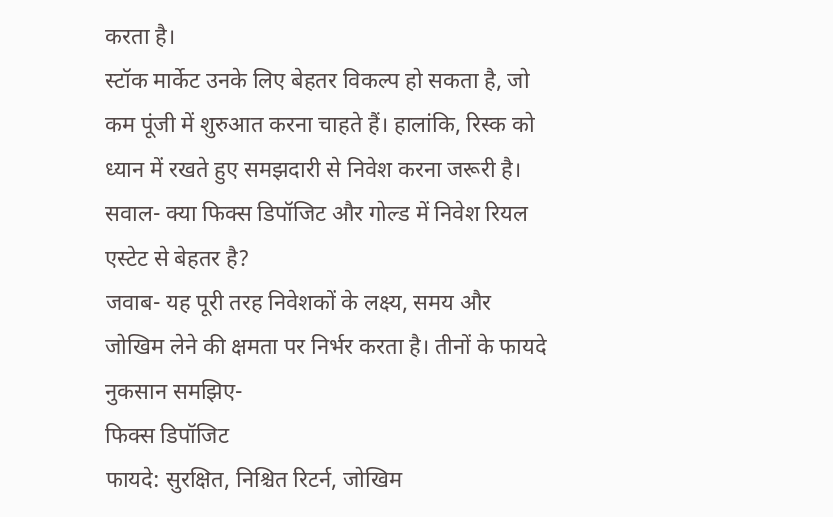करता है।
स्टॉक मार्केट उनके लिए बेहतर विकल्प हो सकता है, जो कम पूंजी में शुरुआत करना चाहते हैं। हालांकि, रिस्क को ध्यान में रखते हुए समझदारी से निवेश करना जरूरी है।
सवाल- क्या फिक्स डिपॉजिट और गोल्ड में निवेश रियल एस्टेट से बेहतर है?
जवाब- यह पूरी तरह निवेशकों के लक्ष्य, समय और जोखिम लेने की क्षमता पर निर्भर करता है। तीनों के फायदे नुकसान समझिए-
फिक्स डिपॉजिट
फायदे: सुरक्षित, निश्चित रिटर्न, जोखिम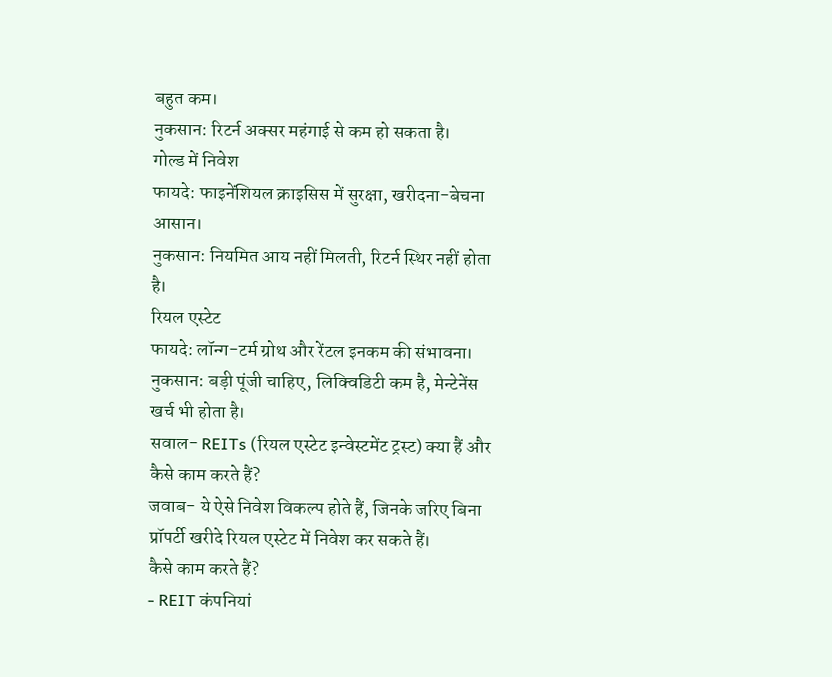बहुत कम।
नुकसान: रिटर्न अक्सर महंगाई से कम हो सकता है।
गोल्ड में निवेश
फायदे: फाइनेंशियल क्राइसिस में सुरक्षा, खरीदना-बेचना आसान।
नुकसान: नियमित आय नहीं मिलती, रिटर्न स्थिर नहीं होता है।
रियल एस्टेट
फायदे: लॉन्ग-टर्म ग्रोथ और रेंटल इनकम की संभावना।
नुकसान: बड़ी पूंजी चाहिए, लिक्विडिटी कम है, मेन्टेनेंस खर्च भी होता है।
सवाल- REITs (रियल एस्टेट इन्वेस्टमेंट ट्रस्ट) क्या हैं और कैसे काम करते हैं?
जवाब- ये ऐसे निवेश विकल्प होते हैं, जिनके जरिए बिना प्रॉपर्टी खरीदे रियल एस्टेट में निवेश कर सकते हैं।
कैसे काम करते हैं?
- REIT कंपनियां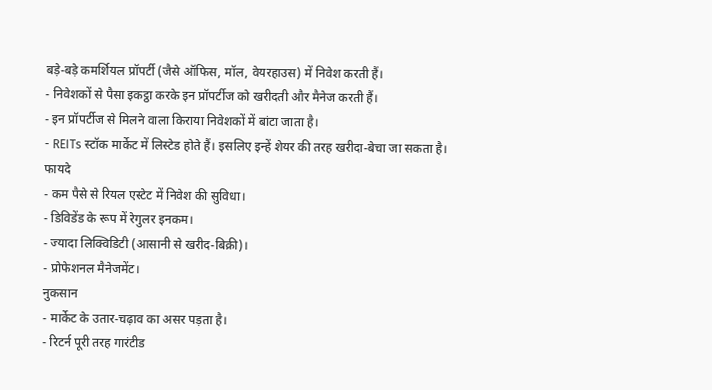बड़े-बड़े कमर्शियल प्रॉपर्टी (जैसे ऑफिस, मॉल, वेयरहाउस) में निवेश करती हैं।
- निवेशकों से पैसा इकट्ठा करके इन प्रॉपर्टीज को खरीदती और मैनेज करती हैं।
- इन प्रॉपर्टीज से मिलने वाला किराया निवेशकों में बांटा जाता है।
- REITs स्टॉक मार्केट में लिस्टेड होते हैं। इसलिए इन्हें शेयर की तरह खरीदा-बेचा जा सकता है।
फायदे
- कम पैसे से रियल एस्टेट में निवेश की सुविधा।
- डिविडेंड के रूप में रेगुलर इनकम।
- ज्यादा लिक्विडिटी (आसानी से खरीद-बिक्री)।
- प्रोफेशनल मैनेजमेंट।
नुकसान
- मार्केट के उतार-चढ़ाव का असर पड़ता है।
- रिटर्न पूरी तरह गारंटीड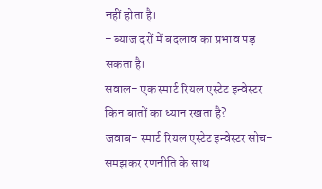नहीं होता है।
- ब्याज दरों में बदलाव का प्रभाव पड़ सकता है।
सवाल- एक स्मार्ट रियल एस्टेट इन्वेस्टर किन बातों का ध्यान रखता है?
जवाब- स्मार्ट रियल एस्टेट इन्वेस्टर सोच-समझकर रणनीति के साथ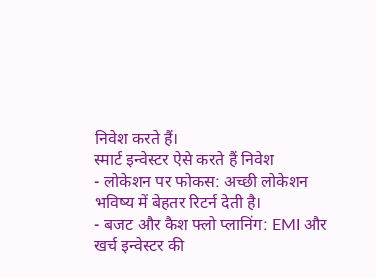निवेश करते हैं।
स्मार्ट इन्वेस्टर ऐसे करते हैं निवेश
- लोकेशन पर फोकस: अच्छी लोकेशन भविष्य में बेहतर रिटर्न देती है।
- बजट और कैश फ्लो प्लानिंग: EMI और खर्च इन्वेस्टर की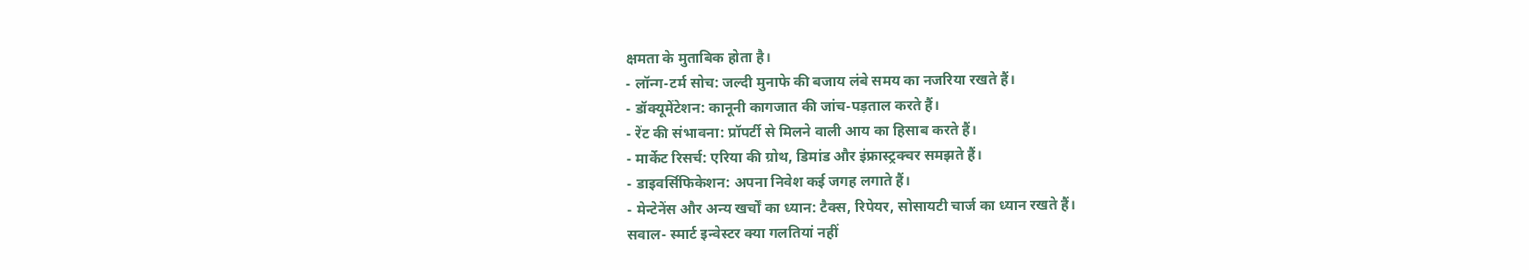क्षमता के मुताबिक होता है।
- लॉन्ग-टर्म सोच: जल्दी मुनाफे की बजाय लंबे समय का नजरिया रखते हैं।
- डॉक्यूमेंटेशन: कानूनी कागजात की जांच-पड़ताल करते हैं।
- रेंट की संभावना: प्रॉपर्टी से मिलने वाली आय का हिसाब करते हैं।
- मार्केट रिसर्च: एरिया की ग्रोथ, डिमांड और इंफ्रास्ट्रक्चर समझते हैं।
- डाइवर्सिफिकेशन: अपना निवेश कई जगह लगाते हैं।
- मेन्टेनेंस और अन्य खर्चों का ध्यान: टैक्स, रिपेयर, सोसायटी चार्ज का ध्यान रखते हैं।
सवाल- स्मार्ट इन्वेस्टर क्या गलतियां नहीं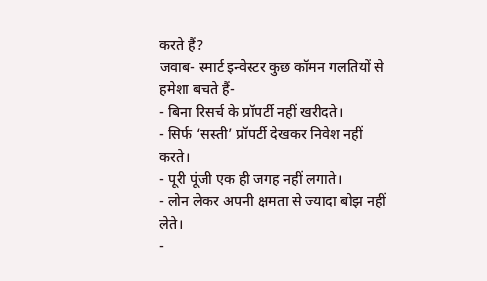करते हैं?
जवाब- स्मार्ट इन्वेस्टर कुछ कॉमन गलतियों से हमेशा बचते हैं-
- बिना रिसर्च के प्रॉपर्टी नहीं खरीदते।
- सिर्फ ‘सस्ती’ प्रॉपर्टी देखकर निवेश नहीं करते।
- पूरी पूंजी एक ही जगह नहीं लगाते।
- लोन लेकर अपनी क्षमता से ज्यादा बोझ नहीं लेते।
-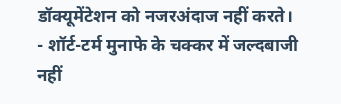डॉक्यूमेंटेशन को नजरअंदाज नहीं करते।
- शॉर्ट-टर्म मुनाफे के चक्कर में जल्दबाजी नहीं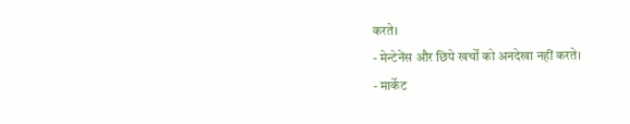करते।
- मेन्टेनेंस और छिपे खर्चों को अनदेखा नहीं करते।
- मार्केट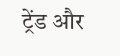ट्रेंड और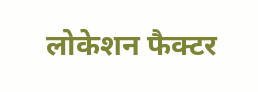लोकेशन फैक्टर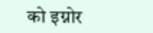को इग्नोर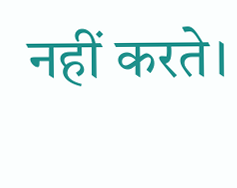नहीं करते।